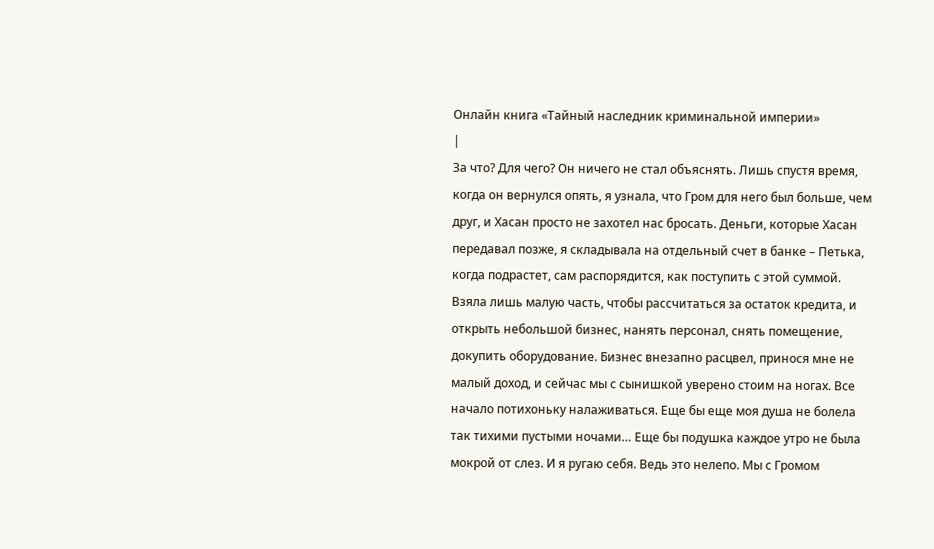Онлайн книга «Тайный наследник криминальной империи»
|
За что? Для чего? Он ничего не стал объяснять. Лишь спустя время, когда он вернулся опять, я узнала, что Гром для него был больше, чем друг, и Хасан просто не захотел нас бросать. Деньги, которые Хасан передавал позже, я складывала на отдельный счет в банке – Петька, когда подрастет, сам распорядится, как поступить с этой суммой. Взяла лишь малую часть, чтобы рассчитаться за остаток кредита, и открыть небольшой бизнес, нанять персонал, снять помещение, докупить оборудование. Бизнес внезапно расцвел, принося мне не малый доход, и сейчас мы с сынишкой уверено стоим на ногах. Все начало потихоньку налаживаться. Еще бы еще моя душа не болела так тихими пустыми ночами… Еще бы подушка каждое утро не была мокрой от слез. И я ругаю себя. Ведь это нелепо. Мы с Громом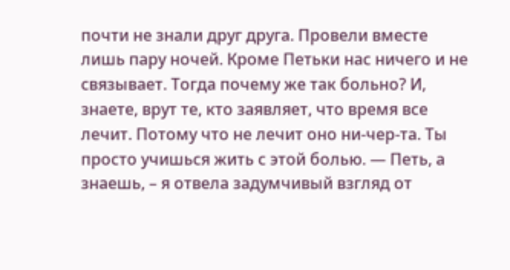почти не знали друг друга. Провели вместе лишь пару ночей. Кроме Петьки нас ничего и не связывает. Тогда почему же так больно? И, знаете, врут те, кто заявляет, что время все лечит. Потому что не лечит оно ни-чер-та. Ты просто учишься жить с этой болью. — Петь, а знаешь, – я отвела задумчивый взгляд от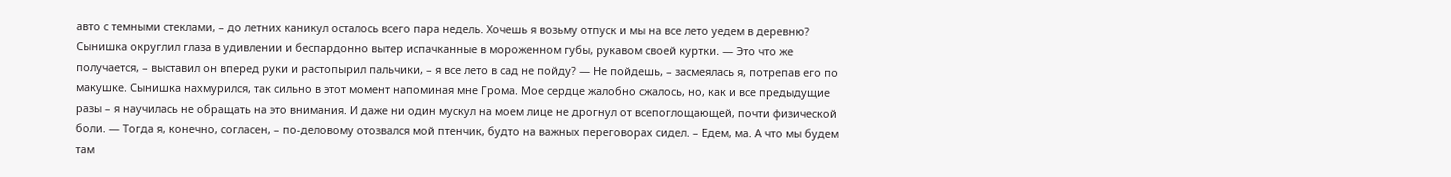авто с темными стеклами, – до летних каникул осталось всего пара недель. Хочешь я возьму отпуск и мы на все лето уедем в деревню? Сынишка округлил глаза в удивлении и беспардонно вытер испачканные в мороженном губы, рукавом своей куртки. — Это что же получается, – выставил он вперед руки и растопырил пальчики, – я все лето в сад не пойду? — Не пойдешь, – засмеялась я, потрепав его по макушке. Сынишка нахмурился, так сильно в этот момент напоминая мне Грома. Мое сердце жалобно сжалось, но, как и все предыдущие разы – я научилась не обращать на это внимания. И даже ни один мускул на моем лице не дрогнул от всепоглощающей, почти физической боли. — Тогда я, конечно, согласен, – по-деловому отозвался мой птенчик, будто на важных переговорах сидел. – Едем, ма. А что мы будем там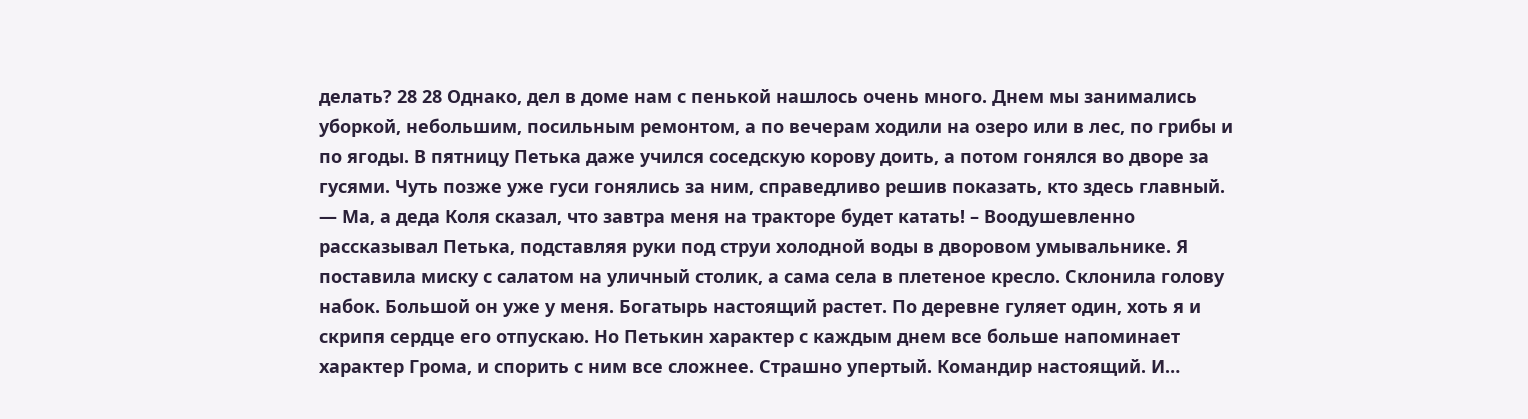делать? 28 28 Однако, дел в доме нам с пенькой нашлось очень много. Днем мы занимались уборкой, небольшим, посильным ремонтом, а по вечерам ходили на озеро или в лес, по грибы и по ягоды. В пятницу Петька даже учился соседскую корову доить, а потом гонялся во дворе за гусями. Чуть позже уже гуси гонялись за ним, справедливо решив показать, кто здесь главный. — Ма, а деда Коля сказал, что завтра меня на тракторе будет катать! – Воодушевленно рассказывал Петька, подставляя руки под струи холодной воды в дворовом умывальнике. Я поставила миску с салатом на уличный столик, а сама села в плетеное кресло. Склонила голову набок. Большой он уже у меня. Богатырь настоящий растет. По деревне гуляет один, хоть я и скрипя сердце его отпускаю. Но Петькин характер с каждым днем все больше напоминает характер Грома, и спорить с ним все сложнее. Страшно упертый. Командир настоящий. И…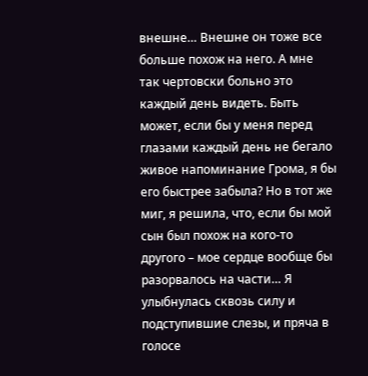внешне… Внешне он тоже все больше похож на него. А мне так чертовски больно это каждый день видеть. Быть может, если бы у меня перед глазами каждый день не бегало живое напоминание Грома, я бы его быстрее забыла? Но в тот же миг, я решила, что, если бы мой сын был похож на кого-то другого – мое сердце вообще бы разорвалось на части… Я улыбнулась сквозь силу и подступившие слезы, и пряча в голосе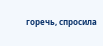горечь, спросила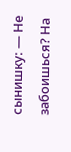сынишку: — Не забоишься? На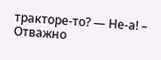тракторе-то? — Не-а! – Отважно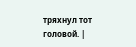тряхнул тот головой. |